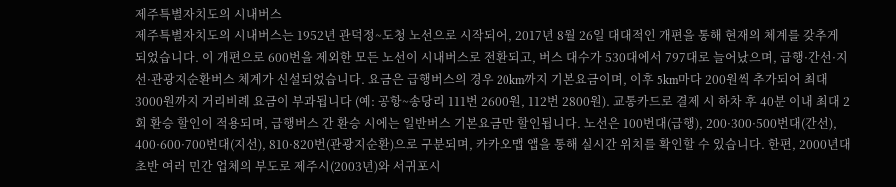제주특별자치도의 시내버스
제주특별자치도의 시내버스는 1952년 관덕정~도청 노선으로 시작되어, 2017년 8월 26일 대대적인 개편을 통해 현재의 체계를 갖추게 되었습니다. 이 개편으로 600번을 제외한 모든 노선이 시내버스로 전환되고, 버스 대수가 530대에서 797대로 늘어났으며, 급행·간선·지선·관광지순환버스 체계가 신설되었습니다. 요금은 급행버스의 경우 20km까지 기본요금이며, 이후 5km마다 200원씩 추가되어 최대 3000원까지 거리비례 요금이 부과됩니다 (예: 공항~송당리 111번 2600원, 112번 2800원). 교통카드로 결제 시 하차 후 40분 이내 최대 2회 환승 할인이 적용되며, 급행버스 간 환승 시에는 일반버스 기본요금만 할인됩니다. 노선은 100번대(급행), 200·300·500번대(간선), 400·600·700번대(지선), 810·820번(관광지순환)으로 구분되며, 카카오맵 앱을 통해 실시간 위치를 확인할 수 있습니다. 한편, 2000년대 초반 여러 민간 업체의 부도로 제주시(2003년)와 서귀포시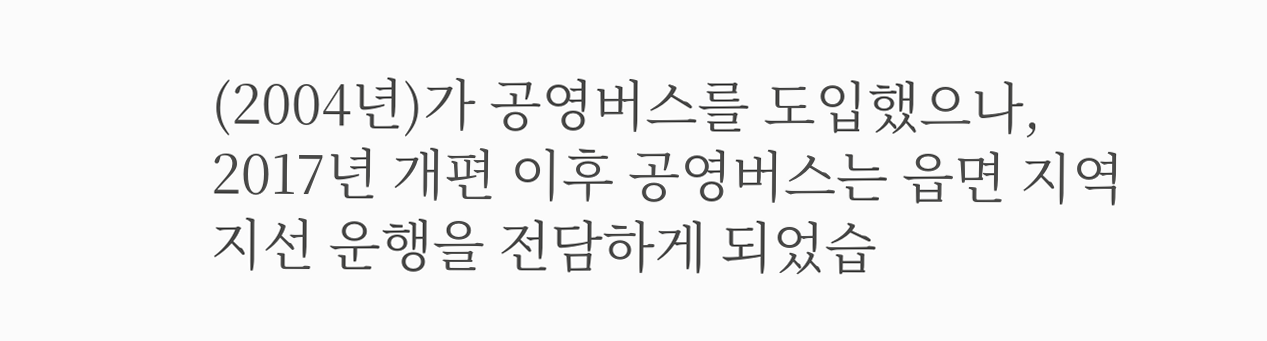(2004년)가 공영버스를 도입했으나, 2017년 개편 이후 공영버스는 읍면 지역 지선 운행을 전담하게 되었습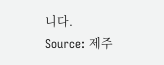니다.
Source: 제주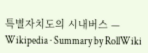특별자치도의 시내버스 — Wikipedia · Summary by RollWiki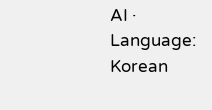AI · Language: Korean